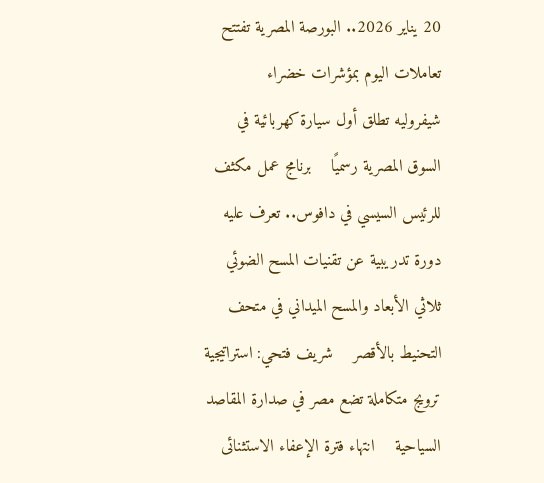20 يناير 2026.. البورصة المصرية تفتتح تعاملات اليوم بمؤشرات خضراء    شيفروليه تطلق أول سيارة كهربائية في السوق المصرية رسميًا    برنامج عمل مكثف للرئيس السيسي في دافوس.. تعرف عليه    دورة تدريبية عن تقنيات المسح الضوئي ثلاثي الأبعاد والمسح الميداني في متحف التحنيط بالأقصر    شريف فتحي: استراتيجية ترويج متكاملة تضع مصر في صدارة المقاصد السياحية    انتهاء فترة الإعفاء الاستثنائى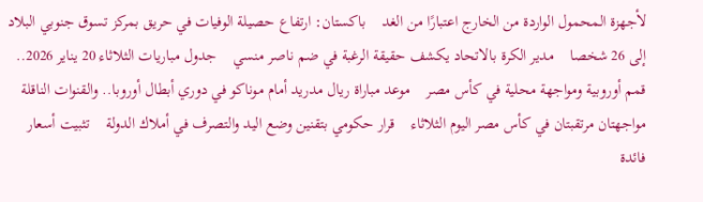لأجهزة المحمول الواردة من الخارج اعتبارًا من الغد    باكستان: ارتفاع حصيلة الوفيات في حريق بمركز تسوق جنوبي البلاد إلى 26 شخصا    مدير الكرة بالاتحاد يكشف حقيقة الرغبة في ضم ناصر منسي    جدول مباريات الثلاثاء 20 يناير 2026.. قمم أوروبية ومواجهة محلية في كأس مصر    موعد مباراة ريال مدريد أمام موناكو في دوري أبطال أوروبا.. والقنوات الناقلة    مواجهتان مرتقبتان في كأس مصر اليوم الثلاثاء    قرار حكومي بتقنين وضع اليد والتصرف في أملاك الدولة    تثبيت أسعار فائدة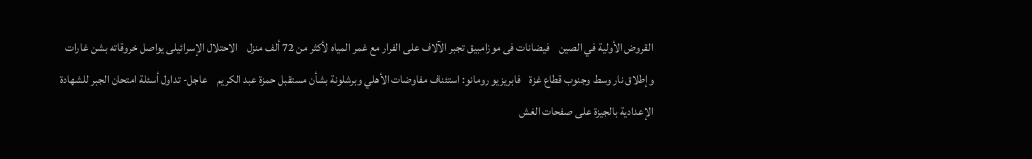القروض الأولية في الصين    فيضانات فى موزامبيق تجبر الآلاف على الفرار مع غمر المياه لأكثر من 72 ألف منزل    الاحتلال الإسرائيلى يواصل خروقاته بشن غارات وإطلاق نار وسط وجنوب قطاع غزة    فابريزيو رومانو: استئناف مفاوضات الأهلي وبرشلونة بشأن مستقبل حمزة عبد الكريم    عاجل- تداول أسئلة امتحان الجبر للشهادة الإعدادية بالجيزة على صفحات الغش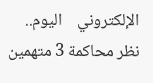الإلكتروني    اليوم.. نظر محاكمة 3 متهمين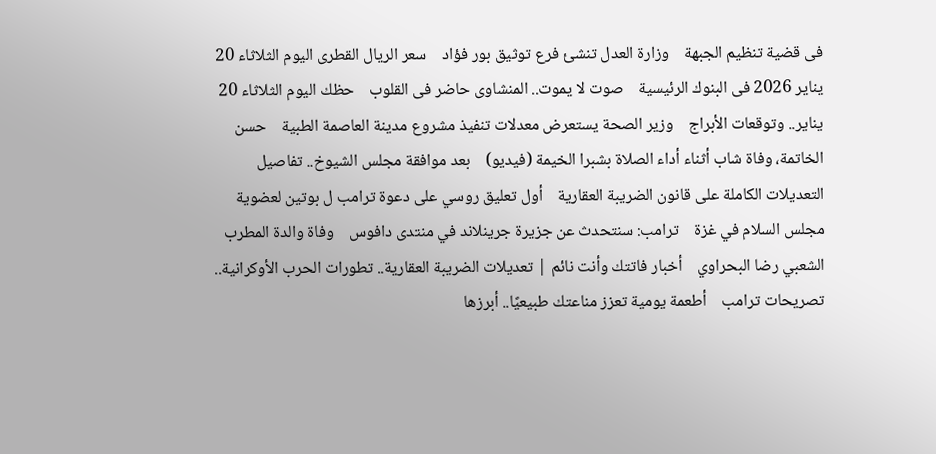فى قضية تنظيم الجبهة    وزارة العدل تنشئ فرع توثيق بور فؤاد    سعر الريال القطرى اليوم الثلاثاء 20 يناير 2026 فى البنوك الرئيسية    صوت لا يموت.. المنشاوى حاضر فى القلوب    حظك اليوم الثلاثاء 20 يناير.. وتوقعات الأبراج    وزير الصحة يستعرض معدلات تنفيذ مشروع مدينة العاصمة الطبية    حسن الخاتمة، وفاة شاب أثناء أداء الصلاة بشبرا الخيمة (فيديو)    بعد موافقة مجلس الشيوخ.. تفاصيل التعديلات الكاملة على قانون الضريبة العقارية    أول تعليق روسي على دعوة ترامب ل بوتين لعضوية مجلس السلام في غزة    ترامب: سنتحدث عن جزيرة جرينلاند في منتدى دافوس    وفاة والدة المطرب الشعبي رضا البحراوي    أخبار فاتتك وأنت نائم | تعديلات الضريبة العقارية.. تطورات الحرب الأوكرانية.. تصريحات ترامب    أطعمة يومية تعزز مناعتك طبيعيًا.. أبرزها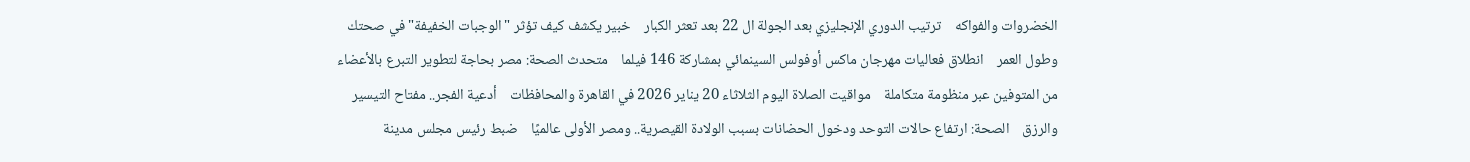الخضروات والفواكه    ترتيب الدوري الإنجليزي بعد الجولة ال 22 بعد تعثر الكبار    خبير يكشف كيف تؤثر "الوجبات الخفيفة" في صحتك وطول العمر    انطلاق فعاليات مهرجان ماكس أوفولس السينمائي بمشاركة 146 فيلما    متحدث الصحة: مصر بحاجة لتطوير التبرع بالأعضاء من المتوفين عبر منظومة متكاملة    مواقيت الصلاة اليوم الثلاثاء 20 يناير 2026 في القاهرة والمحافظات    أدعية الفجر.. مفتاح التيسير والرزق    الصحة: ارتفاع حالات التوحد ودخول الحضانات بسبب الولادة القيصرية.. ومصر الأولى عالميًا    ضبط رئيس مجلس مدينة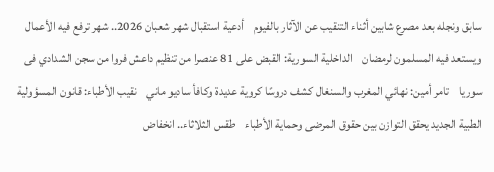سابق ونجله بعد مصرع شابين أثناء التنقيب عن الآثار بالفيوم    أدعية استقبال شهر شعبان 2026.. شهر ترفع فيه الأعمال ويستعد فيه المسلمون لرمضان    الداخلية السورية: القبض على 81 عنصرا من تنظيم داعش فروا من سجن الشدادي فى سوريا    تامر أمين: نهائي المغرب والسنغال كشف دروسًا كروية عديدة وكافأ ساديو ماني    نقيب الأطباء: قانون المسؤولية الطبية الجديد يحقق التوازن بين حقوق المرضى وحماية الأطباء    طقس الثلاثاء.. انخفاض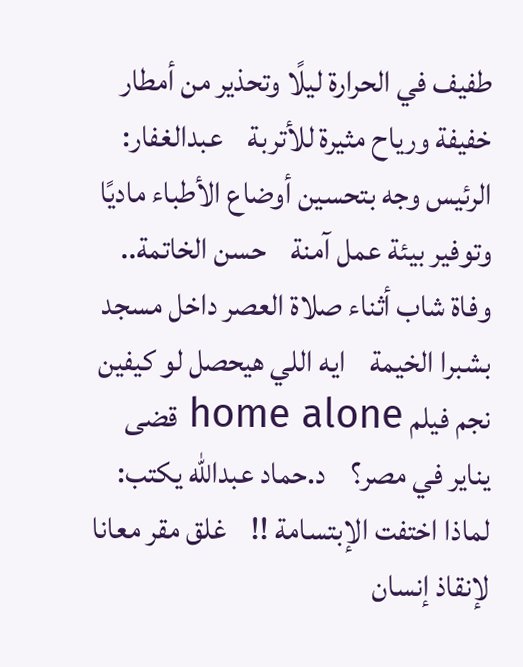طفيف في الحرارة ليلًا وتحذير من أمطار خفيفة ورياح مثيرة للأتربة    عبدالغفار: الرئيس وجه بتحسين أوضاع الأطباء ماديًا وتوفير بيئة عمل آمنة    حسن الخاتمة.. وفاة شاب أثناء صلاة العصر داخل مسجد بشبرا الخيمة    ايه اللي هيحصل لو كيفين نجم فيلم home alone قضى يناير في مصر؟    د.حماد عبدالله يكتب: لماذا اختفت الإبتسامة !!    غلق مقر معانا لإنقاذ إنسان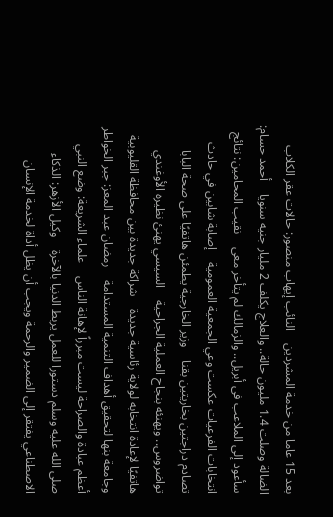بعد 15 عاما من خدمة المشردين    النائب إيهاب منصور: حالات عقر الكلاب الضالة وصلت 1.4 مليون حالة.. والعلاج يكلف 2 مليار جنيه سنويا    أحمد حسام: سأعود إلى الملاعب فى أبريل.. والزمالك لم يتأخر معى    نقيب المحامين: نتائج انتخابات الفرعيات عكست وعي الجمعية العمومية    إصابة شابين في حادث تصادم دراجتين بخاريتين بقنا    وزير الخارجية يطمئن هاتفيًا على صحة البابا تواضروس.. ويهنئه بنجاح العملية الجراحية    السيسي يهنئ نظيره الأوغندي هاتفيًا لإعادة انتخابه لولاية رئاسية جديدة    شراكة جديدة بين محافظة القليوبية وجامعة بنها لتحقيق أهداف التنمية المستدامة    رمضان عبد المعز: جبر الخواطر أعظم عبادة والصراحة ليست مبرراً لإهانة الناس    علماء الشريعة: وضع النبي صلى الله عليه وسلم دستورا للعمل يربط الدنيا بالآخرة    وكيل الأزهر: الذكاء الاصطناعي يفتقر إلى الضمير والرحمة ويجب أن يظل أداة لخدمة الإنسان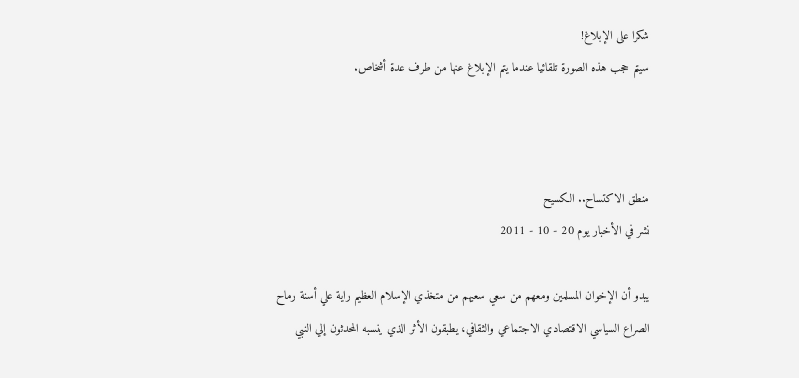شكرا على الإبلاغ!
سيتم حجب هذه الصورة تلقائيا عندما يتم الإبلاغ عنها من طرف عدة أشخاص.



منطق الاكتساح.. الكسيح
نشر في الأخبار يوم 20 - 10 - 2011

يبدو أن الإخوان المسلمين ومعهم من سعي سعيهم من متخذي الإسلام العظيم راية علي أسنة رماح الصراع السياسي الاقتصادي الاجتماعي والثقافي، يطبقون الأثر الذي ينسبه المحدثون إلي النبي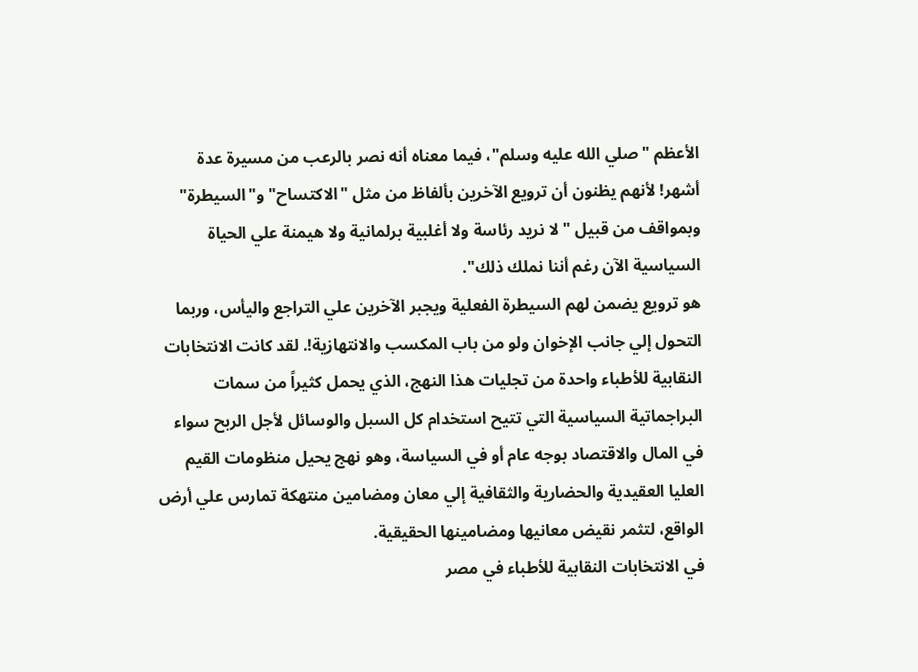الأعظم "صلي الله عليه وسلم"، فيما معناه أنه نصر بالرعب من مسيرة عدة أشهر! لأنهم يظنون أن ترويع الآخرين بألفاظ من مثل "الاكتساح" و"السيطرة" وبمواقف من قبيل " لا نريد رئاسة ولا أغلبية برلمانية ولا هيمنة علي الحياة السياسية الآن رغم أننا نملك ذلك".
هو ترويع يضمن لهم السيطرة الفعلية ويجبر الآخرين علي التراجع واليأس، وربما التحول إلي جانب الإخوان ولو من باب المكسب والانتهازية!. لقد كانت الانتخابات النقابية للأطباء واحدة من تجليات هذا النهج، الذي يحمل كثيراً من سمات البراجماتية السياسية التي تتيح استخدام كل السبل والوسائل لأجل الربح سواء في المال والاقتصاد بوجه عام أو في السياسة، وهو نهج يحيل منظومات القيم العليا العقيدية والحضارية والثقافية إلي معان ومضامين منتهكة تمارس علي أرض الواقع، لتثمر نقيض معانيها ومضامينها الحقيقية.
في الانتخابات النقابية للأطباء في مصر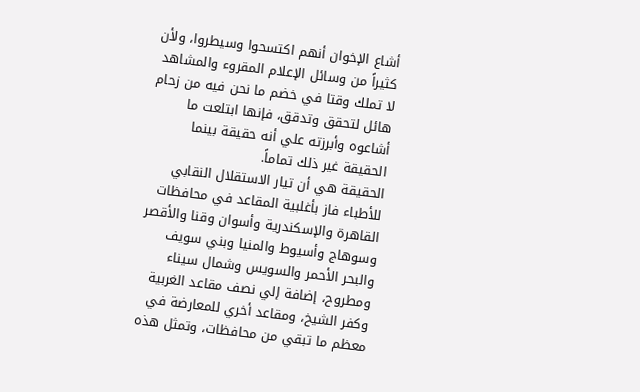أشاع الإخوان أنهم اكتسحوا وسيطروا، ولأن كثيراً من وسائل الإعلام المقروء والمشاهد لا تملك وقتا في خضم ما نحن فيه من زحام هائل لتحقق وتدقق، فإنها ابتلعت ما أشاعوه وأبرزته علي أنه حقيقة بينما الحقيقة غير ذلك تماماً.
الحقيقة هي أن تيار الاستقلال النقابي للأطباء فاز بأغلبية المقاعد في محافظات القاهرة والإسكندرية وأسوان وقنا والأقصر وسوهاج وأسيوط والمنيا وبني سويف والبحر الأحمر والسويس وشمال سيناء ومطروح، إضافة إلي نصف مقاعد الغربية وكفر الشيخ، ومقاعد أخري للمعارضة في معظم ما تبقي من محافظات، وتمثل هذه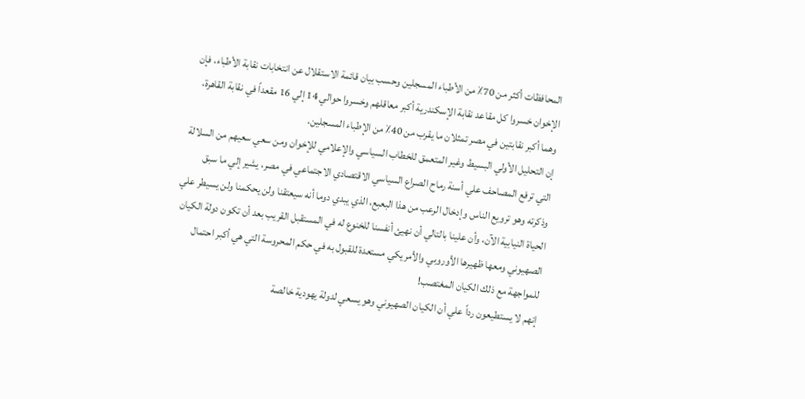المحافظات أكثر من 70٪ من الأطباء المسجلين وحسب بيان قائمة الاستقلال عن انتخابات نقابة الأطباء، فإن الإخوان خسروا كل مقاعد نقابة الإسكندرية أكبر معاقلهم وخسروا حوالي 14 إلي 16 مقعداً في نقابة القاهرة، وهما أكبر نقابتين في مصر تمثلان ما يقرب من 40٪ من الإطباء المسجلين.
إن التحليل الأولي البسيط وغير المتعمق للخطاب السياسي والإعلامي للإخوان ومن سعي سعيهم من السلالة التي ترفع المصاحف علي أسنة رماح الصراع السياسي الاقتصادي الاجتماعي في مصر، يشير إلي ما سبق وذكرته وهو ترويع الناس وإدخال الرعب من هذا البعبع، الذي يبدي دوما أنه سيعتقنا ولن يحكمنا ولن يسيطر علي الحياة النيابية الآن، وأن علينا بالتالي أن نهيئ أنفسنا للخنوع له في المستقبل القريب بعد أن تكون دولة الكيان الصهيوني ومعها ظهيرها الأوروبي والأمريكي مستعدة للقبول به في حكم المحروسة التي هي أكبر احتمال للمواجهة مع ذلك الكيان المغتصب!
إنهم لا يستطيعون رداً علي أن الكيان الصهيوني وهو يسعي لدولة يهودية خالصة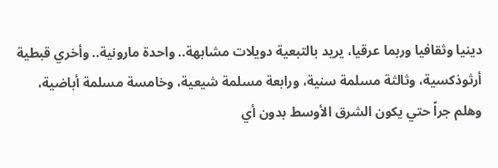دينيا وثقافيا وربما عرقيا، يريد بالتبعية دويلات مشابهة.. واحدة مارونية.. وأخري قبطية أرثوذكسية، وثالثة مسلمة سنية، ورابعة مسلمة شيعية، وخامسة مسلمة أباضية، وهلم جراً حتي يكون الشرق الأوسط بدون أي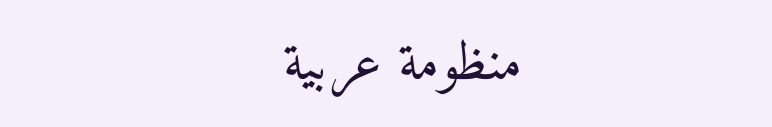منظومة عربية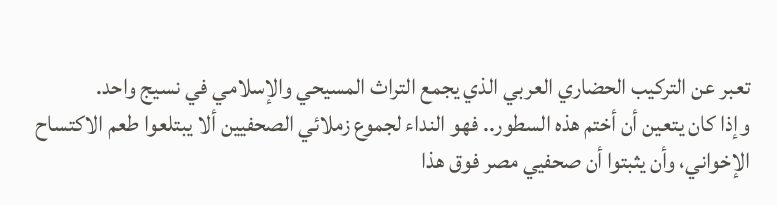تعبر عن التركيب الحضاري العربي الذي يجمع التراث المسيحي والإسلامي في نسيج واحد.
وإذا كان يتعين أن أختم هذه السطور.. فهو النداء لجموع زملائي الصحفيين ألا يبتلعوا طعم الاكتساح الإخواني، وأن يثبتوا أن صحفيي مصر فوق هذا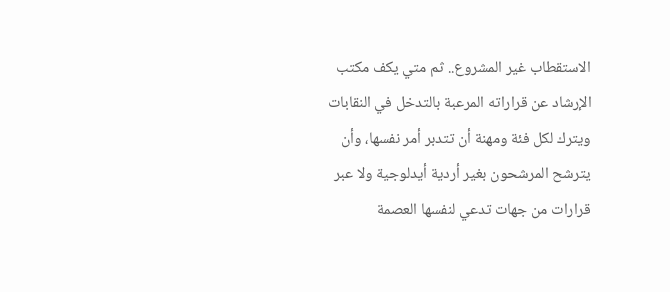الاستقطاب غير المشروع.. ثم متي يكف مكتب الإرشاد عن قراراته المرعبة بالتدخل في النقابات ويترك لكل فئة ومهنة أن تتدبر أمر نفسها، وأن يترشح المرشحون بغير أردية أيدلوجية ولا عبر قرارات من جهات تدعي لنفسها العصمة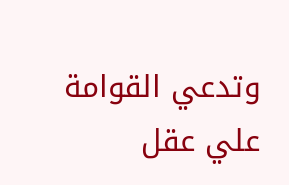وتدعي القوامة علي عقل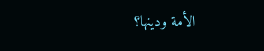الأمة ودينها؟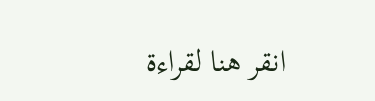انقر هنا لقراءة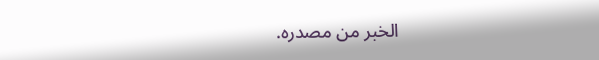الخبر من مصدره.